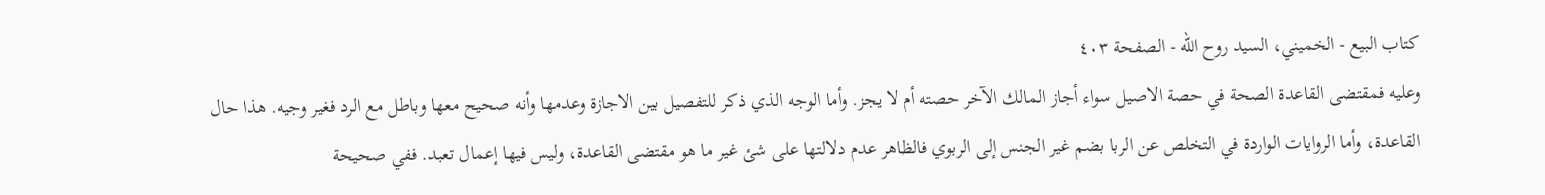كتاب البيع - الخميني، السيد روح الله - الصفحة ٤٠٣
وعليه فمقتضى القاعدة الصحة في حصة الاصيل سواء أجاز المالك الآخر حصته أم لا يجز. وأما الوجه الذي ذكر للتفصيل بين الاجازة وعدمها وأنه صحيح معها وباطل مع الرد فغير وجيه. هذا حال القاعدة، وأما الروايات الواردة في التخلص عن الربا بضم غير الجنس إلى الربوي فالظاهر عدم دلالتها على شئ غير ما هو مقتضى القاعدة، وليس فيها إعمال تعبد. ففي صحيحة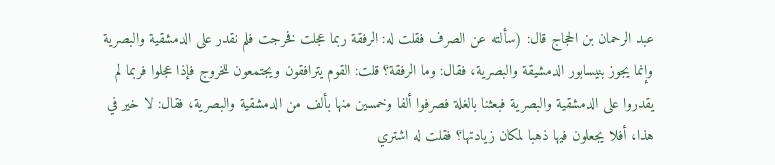عبد الرحمان بن الحجاج قال: (سألته عن الصرف فقلت له: الرفقة ربما عجلت فخرجت فلم نقدر على الدمشقية والبصرية وإنما يجوز بنيسابور الدمشيقة والبصرية، فقال: وما الرفقة؟ قلت: القوم يترافقون ويجتمعون للخروج فإذا عجلوا فربما لم يقدروا على الدمشقية والبصرية فبعثنا بالغلة فصرفوا ألفا وخمسين منها بألف من الدمشقية والبصرية، فقال: لا خير في هذا، أفلا يجعلون فيها ذهبا لمكان زيادتها؟ فقلت له اشتري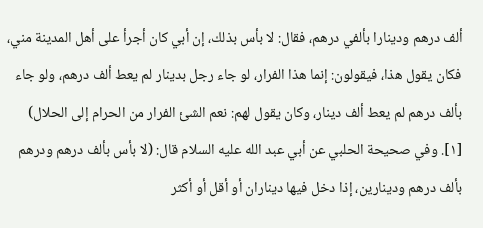ألف درهم ودينارا بألفي درهم، فقال: لا بأس بذلك، إن أبي كان أجرأ على أهل المدينة مني، فكان يقول هذا، فيقولون: إنما هذا الفرار، لو جاء رجل بدينار لم يعط ألف درهم، ولو جاء بألف درهم لم يعط ألف دينار، وكان يقول لهم: نعم الشئ الفرار من الحرام إلى الحلال) [١]. وفي صحيحة الحلبي عن أبي عبد الله عليه السلام قال: (لا بأس بألف درهم ودرهم بألف درهم ودينارين، إذا دخل فيها ديناران أو أقل أو أكثر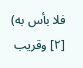فلا بأس به) [٢] وقريب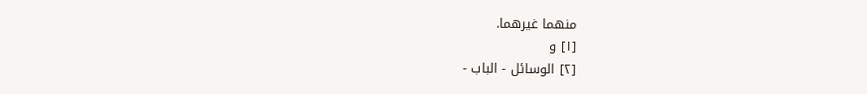منهما غيرهما.
[١] و
[٢] الوسائل - الباب -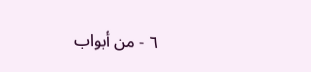٦ - من أبواب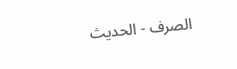الصرف - الحديث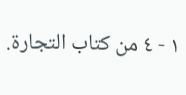١ - ٤ من كتاب التجارة.